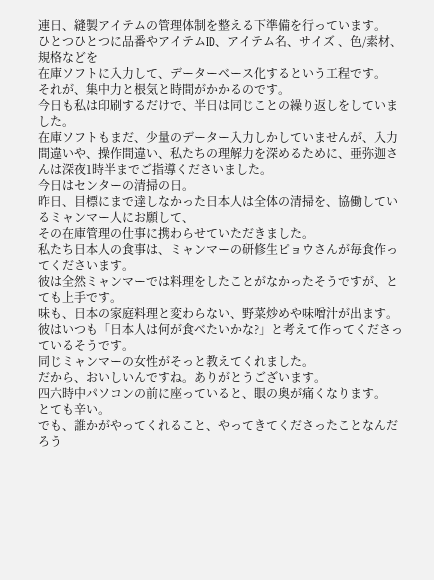連日、縫製アイテムの管理体制を整える下準備を行っています。
ひとつひとつに品番やアイテムID、アイテム名、サイズ 、色/素材、規格などを
在庫ソフトに入力して、データーベース化するという工程です。
それが、集中力と根気と時間がかかるのです。
今日も私は印刷するだけで、半日は同じことの繰り返しをしていました。
在庫ソフトもまだ、少量のデーター入力しかしていませんが、入力間違いや、操作間違い、私たちの理解力を深めるために、亜弥迦さんは深夜1時半までご指導くださいました。
今日はセンターの清掃の日。
昨日、目標にまで達しなかった日本人は全体の清掃を、協働しているミャンマー人にお願して、
その在庫管理の仕事に携わらせていただきました。
私たち日本人の食事は、ミャンマーの研修生ピョウさんが毎食作ってくださいます。
彼は全然ミャンマーでは料理をしたことがなかったそうですが、とても上手です。
味も、日本の家庭料理と変わらない、野菜炒めや味噌汁が出ます。
彼はいつも「日本人は何が食べたいかな?」と考えて作ってくださっているそうです。
同じミャンマーの女性がそっと教えてくれました。
だから、おいしいんですね。ありがとうございます。
四六時中パソコンの前に座っていると、眼の奥が痛くなります。
とても辛い。
でも、誰かがやってくれること、やってきてくださったことなんだろう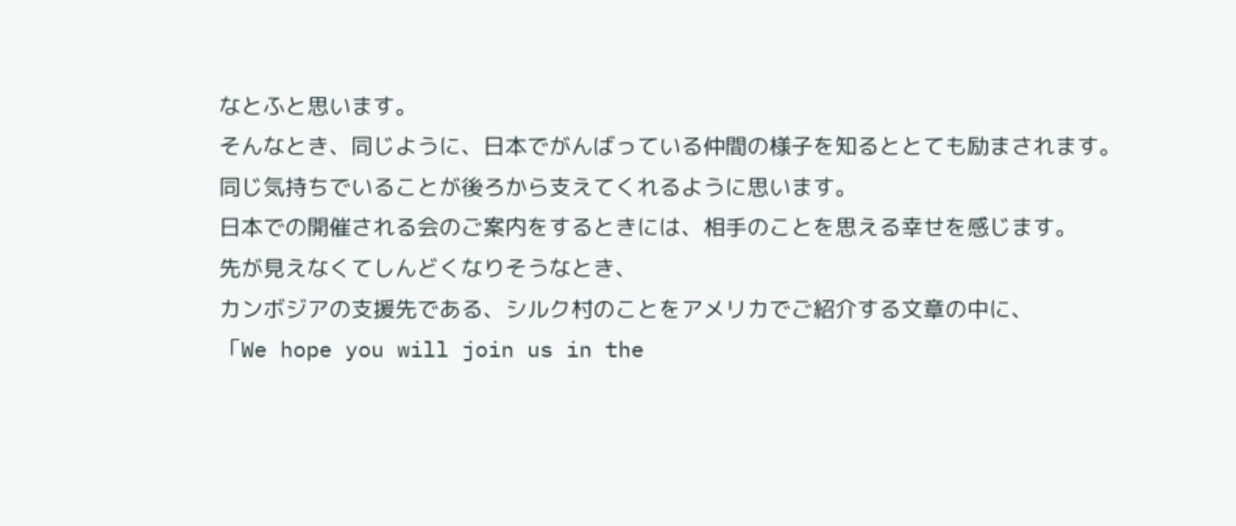なとふと思います。
そんなとき、同じように、日本でがんばっている仲間の様子を知るととても励まされます。
同じ気持ちでいることが後ろから支えてくれるように思います。
日本での開催される会のご案内をするときには、相手のことを思える幸せを感じます。
先が見えなくてしんどくなりそうなとき、
カンボジアの支援先である、シルク村のことをアメリカでご紹介する文章の中に、
「We hope you will join us in the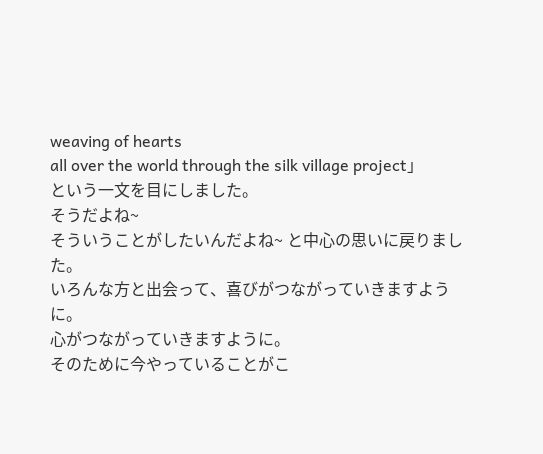weaving of hearts
all over the world through the silk village project」
という一文を目にしました。
そうだよね~
そういうことがしたいんだよね~ と中心の思いに戻りました。
いろんな方と出会って、喜びがつながっていきますように。
心がつながっていきますように。
そのために今やっていることがこ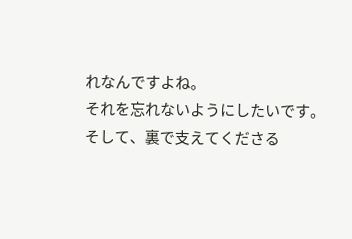れなんですよね。
それを忘れないようにしたいです。
そして、裏で支えてくださる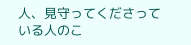人、見守ってくださっている人のこ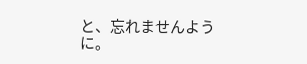と、忘れませんように。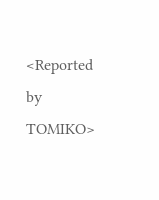<Reported by TOMIKO>